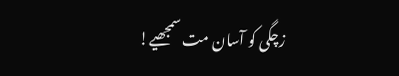زچگی کو آسان مت سمجھیے!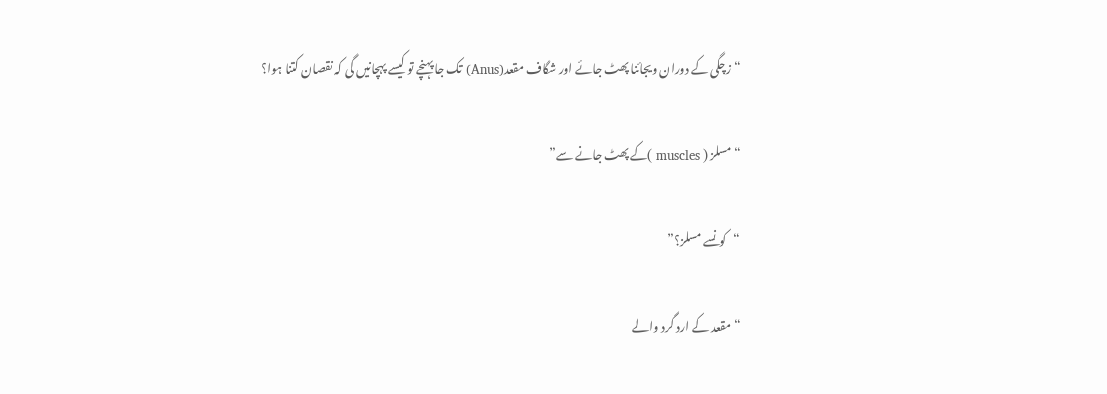“زچگی کے دوران ویجائنا پھٹ جائے اور شگاف مقعد(Anus) تک جا پہنچے تو کیسے پہچانیں گی کہ نقصان کتنا ہوا؟

“مسلز ( muscles )کے پھٹ جانے سے”

“کونسے مسلز؟”

“مقعد کے ارد گرد والے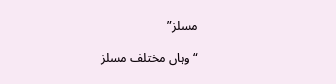مسلز”

“وہاں مختلف مسلز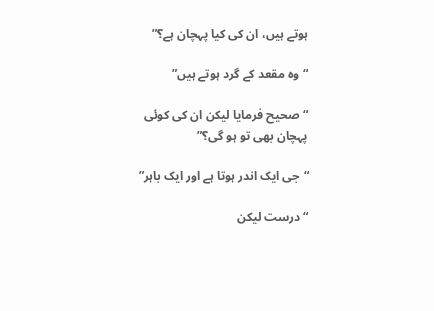ہوتے ہیں، ان کی کیا پہچان ہے؟”

“وہ مقعد کے گرد ہوتے ہیں”

“صحیح فرمایا لیکن ان کی کوئی پہچان بھی تو ہو گی؟”

“جی ایک اندر ہوتا ہے اور ایک باہر”

“ درست لیکن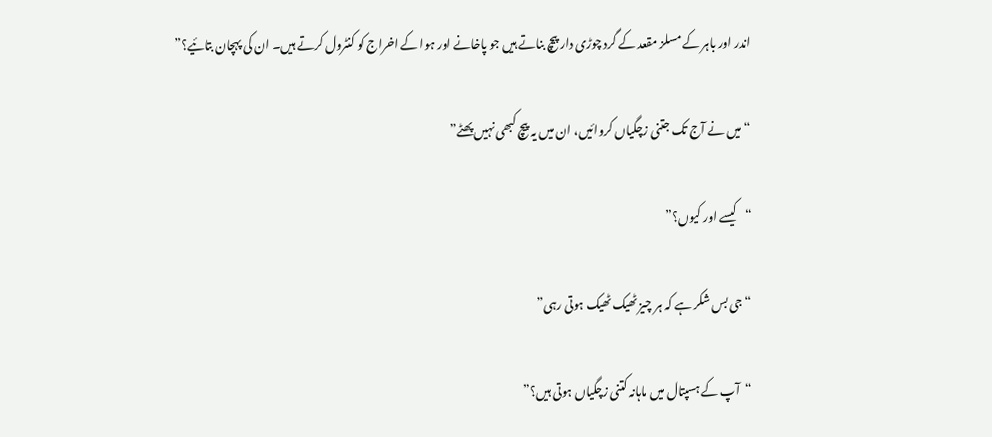اندر اور باہر کے مسلز مقعد کے گرد چوڑی دار پیچ بناتے ہیں جو پاخانے اور ہوا کے اخراج کو کنٹرول کرتے ہیں۔ ان کی پہچان بتائیے؟”

“میں نے آج تک جتنی زچگیاں کروائیں، ان میں یہ پیچ کبھی نہیں پھٹے”

“کیسے اور کیوں؟”

“جی بس شکر ہے کہ ہر چیز ٹھیک ٹھیک ہوتی رہی”

“آپ کے ہسپتال میں ماہانہ کتنی زچگیاں ہوتی ہیں؟”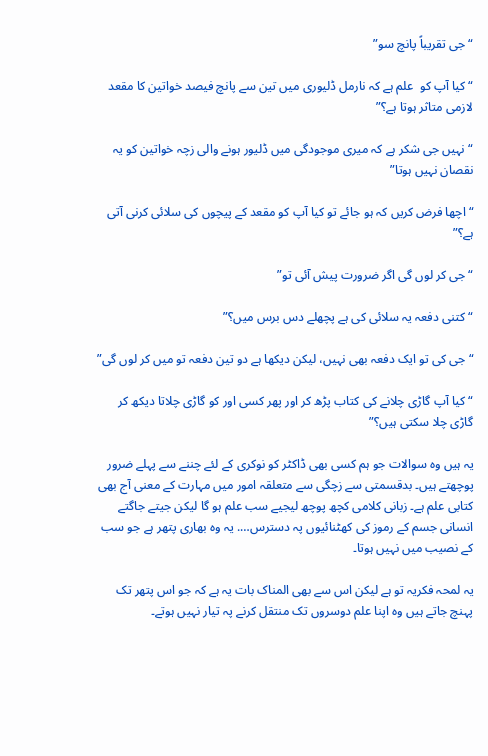“جی تقریباً پانچ سو”

“کیا آپ کو  علم ہے کہ نارمل ڈلیوری میں تین سے پانچ فیصد خواتین کا مقعد لازمی متاثر ہوتا ہے؟”

“نہیں جی شکر ہے کہ میری موجودگی میں ڈلیور ہونے والی زچہ خواتین کو یہ نقصان نہیں ہوتا”

“اچھا فرض کریں کہ ہو جائے تو کیا آپ کو مقعد کے پیچوں کی سلائی کرنی آتی ہے؟”

“جی کر لوں گی اگر ضرورت پیش آئی تو”

“کتنی دفعہ یہ سلائی کی ہے پچھلے دس برس میں؟”

“جی کی تو ایک دفعہ بھی نہیں، لیکن دیکھا ہے دو تین دفعہ تو میں کر لوں گی”

“کیا آپ گاڑی چلانے کی کتاب پڑھ کر اور پھر کسی اور کو گاڑی چلاتا دیکھ کر گاڑی چلا سکتی ہیں؟”

یہ ہیں وہ سوالات جو ہم کسی بھی ڈاکٹر کو نوکری کے لئے چننے سے پہلے ضرور پوچھتے ہیں۔ بدقسمتی سے زچگی سے متعلقہ امور میں مہارت کے معنی آج بھی کتابی علم ہے۔ زبانی کلامی کچھ پوچھ لیجیے سب علم ہو گا لیکن جیتے جاگتے انسانی جسم کے رموز کی کھٹنائیوں پہ دسترس…. یہ وہ بھاری پتھر ہے جو سب کے نصیب میں نہیں ہوتا۔

یہ لمحہ فکریہ تو ہے لیکن اس سے بھی المناک بات یہ ہے کہ جو اس پتھر تک پہنچ جاتے ہیں وہ اپنا علم دوسروں تک منتقل کرنے پہ تیار نہیں ہوتے۔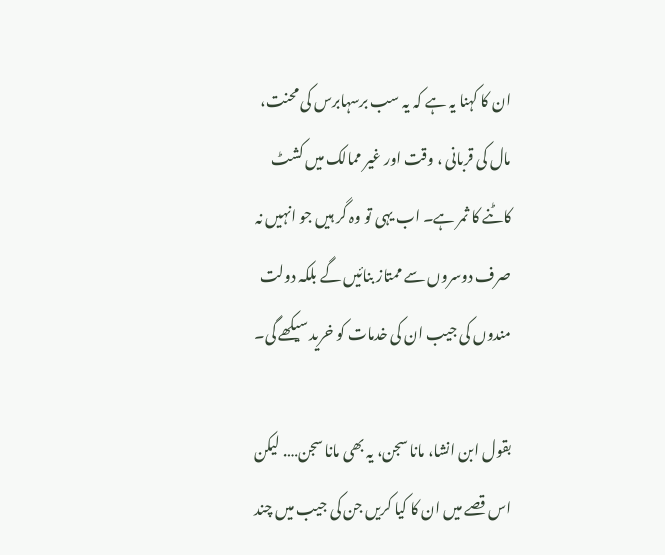ان کا کہنا یہ ہے کہ یہ سب برسہابرس کی محنت، مال کی قربانی ، وقت اور غیر ممالک میں کشٹ کاٹنے کا ثمر ہے۔ اب یہی تو وہ گر ہیں جو انہیں نہ صرف دوسروں سے ممتاز بنائیں گے بلکہ دولت مندوں کی جیب ان کی خدمات کو خرید سیکھے گی۔

بقول ابن انشا، مانا سجن، یہ بھی مانا سجن…. لیکن اس قصے میں ان کا کیا کریں جن کی جیب میں چند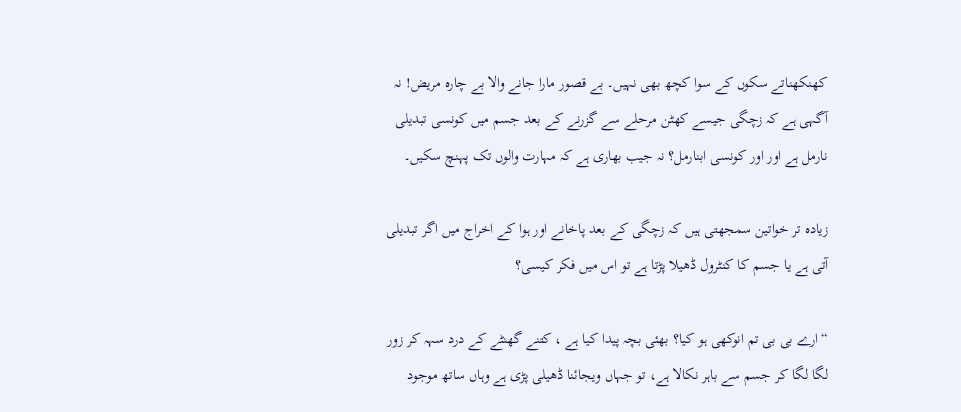کھنکھناتے سکوں کے سوا کچھ بھی نہیں۔ بے قصور مارا جانے والا بے چارہ مریض! نہ آگہی ہے کہ زچگی جیسے کھٹن مرحلے سے گزرنے کے بعد جسم میں کونسی تبدیلی نارمل ہے اور اور کونسی ابنارمل؟ نہ جیب بھاری ہے کہ مہارت والوں تک پہنچ سکیں۔

زیادہ تر خواتین سمجھتی ہیں کہ زچگی کے بعد پاخانے اور ہوا کے اخراج میں اگر تبدیلی آتی ہے یا جسم کا کنٹرول ڈھیلا پڑتا ہے تو اس میں فکر کیسی؟

“ارے بی بی تم انوکھی ہو کیا؟ بھئی بچہ پیدا کیا ہے ، کتنے گھنٹے کے درد سہہ کر زور لگا لگا کر جسم سے باہر نکالا ہے، تو جہاں ویجائنا ڈھیلی پڑی ہے وہاں ساتھ موجود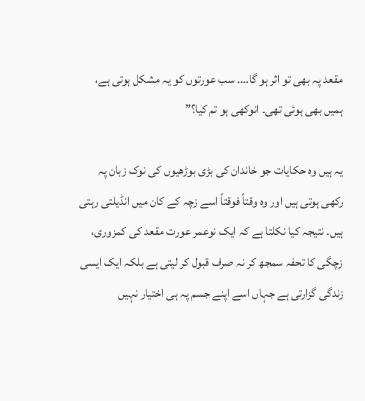مقعد پہ بھی تو اثر ہو گا…. سب عورتوں کو یہ مشکل ہوتی ہے، ہمیں بھی ہوئی تھی۔ انوکھی ہو تم کیا؟”

یہ ہیں وہ حکایات جو خاندان کی بڑی بوڑھیوں کی نوک زبان پہ رکھی ہوتی ہیں اور وہ وقتاً فوقتاً اسے زچہ کے کان میں انڈیلتی رہتی ہیں۔ نتیجہ کیا نکلتا ہے کہ ایک نوعمر عورت مقعد کی کمزوری، زچگی کا تحفہ سمجھ کر نہ صرف قبول کر لیتی ہے بلکہ ایک ایسی زندگی گزارتی ہے جہاں اسے اپنے جسم پہ ہی اختیار نہیں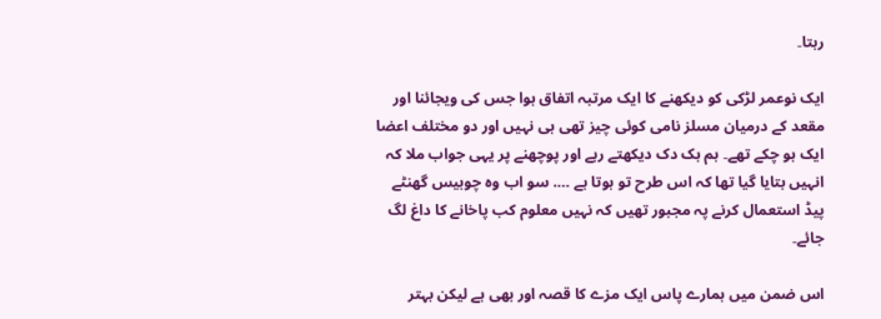رہتا۔

ایک نوعمر لڑکی کو دیکھنے کا ایک مرتبہ اتفاق ہوا جس کی ویجائنا اور مقعد کے درمیان مسلز نامی کوئی چیز تھی ہی نہیں اور دو مختلف اعضا ایک ہو چکے تھے۔ ہم ہک دک دیکھتے رہے اور پوچھنے پر یہی جواب ملا کہ انہیں بتایا گیا تھا کہ اس طرح تو ہوتا ہے …. سو اب وہ چوبیس گھنٹے پیڈ استعمال کرنے پہ مجبور تھیں کہ نہیں معلوم کب پاخانے کا داغ لگ جائے۔

اس ضمن میں ہمارے پاس ایک مزے کا قصہ اور بھی ہے لیکن بہتر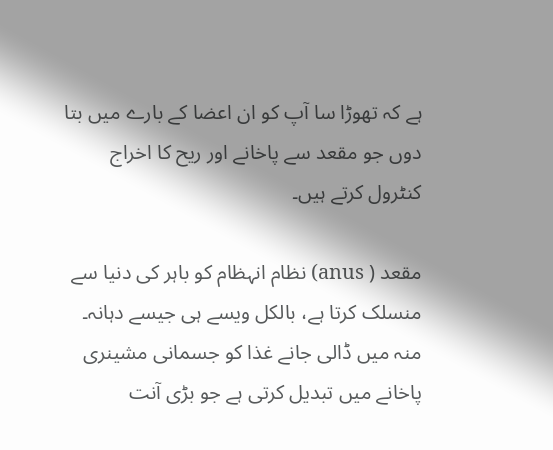ہے کہ تھوڑا سا آپ کو ان اعضا کے بارے میں بتا دوں جو مقعد سے پاخانے اور ریح کا اخراج کنٹرول کرتے ہیں۔

مقعد ( anus) نظام انہظام کو باہر کی دنیا سے منسلک کرتا ہے، بالکل ویسے ہی جیسے دہانہ۔ منہ میں ڈالی جانے غذا کو جسمانی مشینری پاخانے میں تبدیل کرتی ہے جو بڑی آنت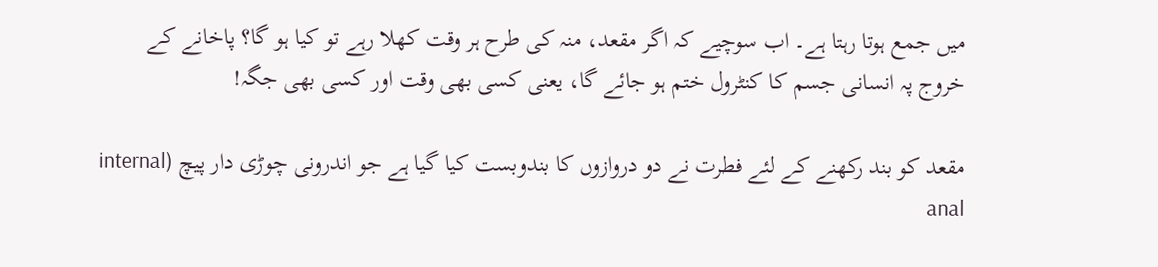میں جمع ہوتا رہتا ہے۔ اب سوچیے کہ اگر مقعد، منہ کی طرح ہر وقت کھلا رہے تو کیا ہو گا؟ پاخانے کے خروج پہ انسانی جسم کا کنٹرول ختم ہو جائے گا، یعنی کسی بھی وقت اور کسی بھی جگہ!

مقعد کو بند رکھنے کے لئے فطرت نے دو دروازوں کا بندوبست کیا گیا ہے جو اندرونی چوڑی دار پیچ (internal anal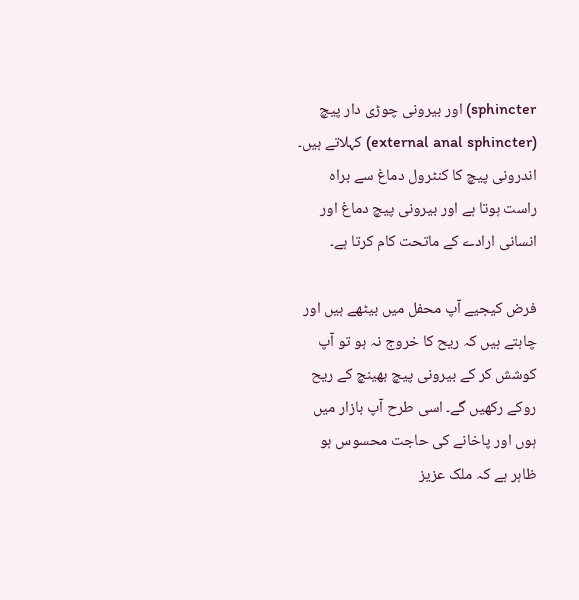sphincter) اور بیرونی چوڑی دار پیچ (external anal sphincter) کہلاتے ہیں۔ اندرونی پیچ کا کنٹرول دماغ سے براہ راست ہوتا ہے اور بیرونی پیچ دماغ اور انسانی ارادے کے ماتحت کام کرتا ہے۔

فرض کیجیے آپ محفل میں بیٹھے ہیں اور چاہتے ہیں کہ ریح کا خروج نہ ہو تو آپ کوشش کر کے بیرونی پیچ بھینچ کے ریح روکے رکھیں گے۔ اسی طرح آپ بازار میں ہوں اور پاخانے کی حاجت محسوس ہو ظاہر ہے کہ ملک عزیز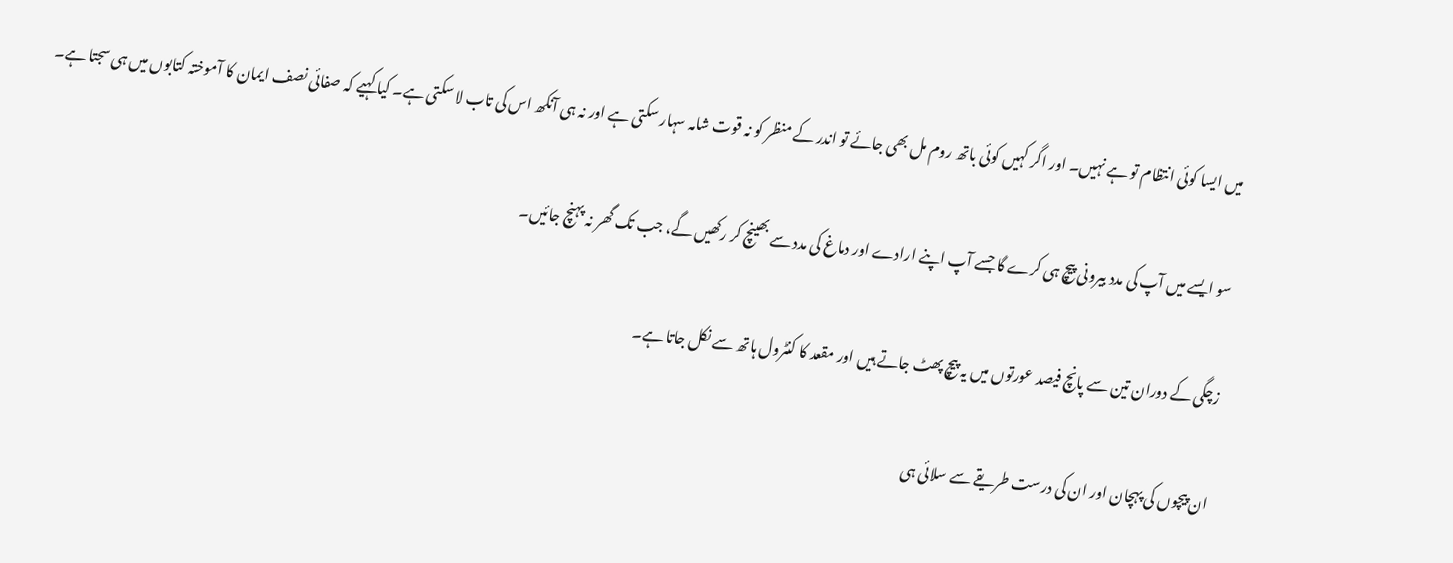میں ایسا کوئی انتظام تو ہے نہیں۔ اور اگر کہیں کوئی باتھ روم مل بھی جائے تو اندر کے منظر کو نہ قوت شامہ سہار سکتی ہے اور نہ ہی آنکھ اس کی تاب لا سکتی ہے۔ کیا کہیے کہ صفائی نصف ایمان کا آموختہ کتابوں میں ہی سجتا ہے۔

سو ایسے میں آپ کی مدد بیرونی پیچ ہی کرے گا جسے آپ اپنے ارادے اور دماغ کی مدد سے بھینچ کر رکھیں گے، جب تک گھر نہ پہنچ جائیں۔

زچگی کے دوران تین سے پانچ فیصد عورتوں میں یہ پیچ پھٹ جاتے ہیں اور مقعد کا کنٹرول ہاتھ سے نکل جاتا ہے۔

ان پیچوں کی پہچان اور ان کی درست طریقے سے سلائی ہی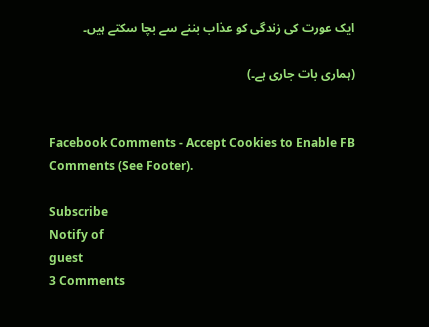ایک عورت کی زندگی کو عذاب بننے سے بچا سکتے ہیں۔

(ہماری بات جاری ہے۔)


Facebook Comments - Accept Cookies to Enable FB Comments (See Footer).

Subscribe
Notify of
guest
3 Comments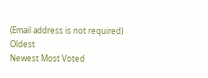(Email address is not required)
Oldest
Newest Most Voted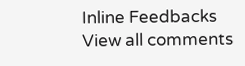Inline Feedbacks
View all comments